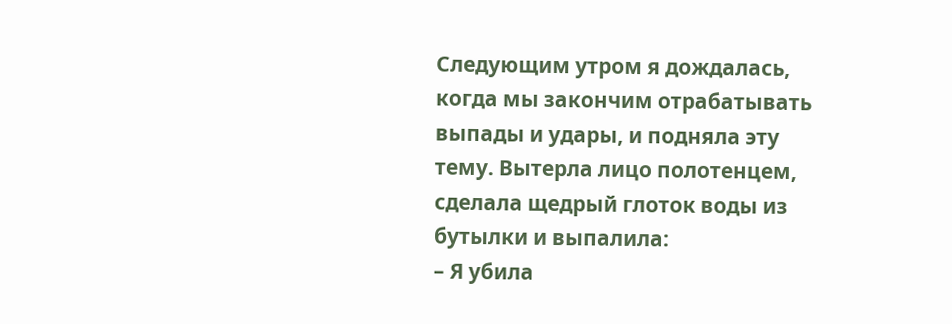Следующим утром я дождалась, когда мы закончим отрабатывать выпады и удары, и подняла эту тему. Вытерла лицо полотенцем, сделала щедрый глоток воды из бутылки и выпалила:
– Я убила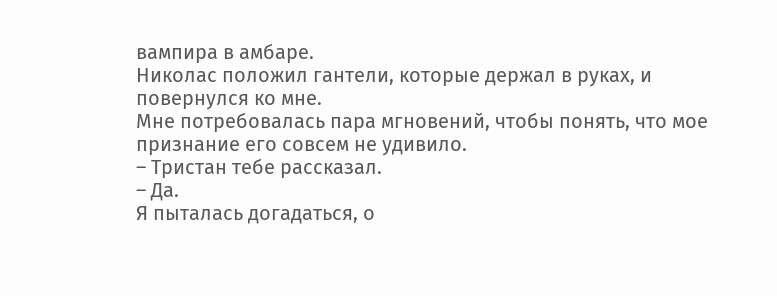вампира в амбаре.
Николас положил гантели, которые держал в руках, и повернулся ко мне.
Мне потребовалась пара мгновений, чтобы понять, что мое признание его совсем не удивило.
– Тристан тебе рассказал.
– Да.
Я пыталась догадаться, о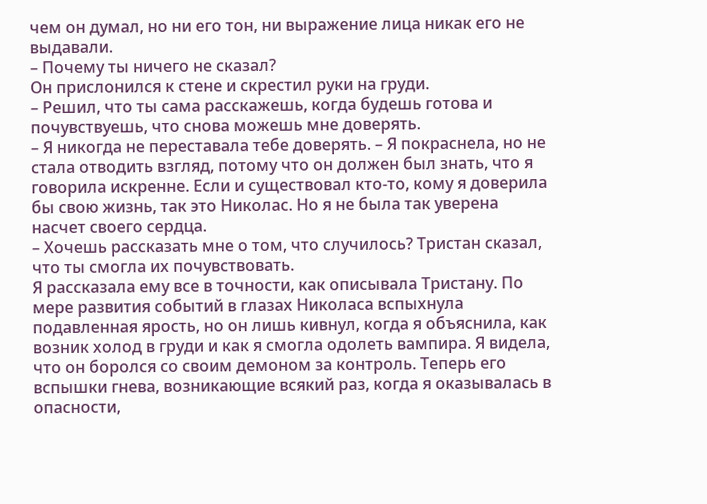чем он думал, но ни его тон, ни выражение лица никак его не выдавали.
– Почему ты ничего не сказал?
Он прислонился к стене и скрестил руки на груди.
– Решил, что ты сама расскажешь, когда будешь готова и почувствуешь, что снова можешь мне доверять.
– Я никогда не переставала тебе доверять. – Я покраснела, но не стала отводить взгляд, потому что он должен был знать, что я говорила искренне. Если и существовал кто-то, кому я доверила бы свою жизнь, так это Николас. Но я не была так уверена насчет своего сердца.
– Хочешь рассказать мне о том, что случилось? Тристан сказал, что ты смогла их почувствовать.
Я рассказала ему все в точности, как описывала Тристану. По мере развития событий в глазах Николаса вспыхнула подавленная ярость, но он лишь кивнул, когда я объяснила, как возник холод в груди и как я смогла одолеть вампира. Я видела, что он боролся со своим демоном за контроль. Теперь его вспышки гнева, возникающие всякий раз, когда я оказывалась в опасности,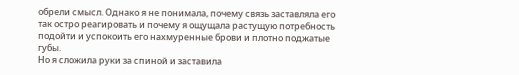обрели смысл. Однако я не понимала, почему связь заставляла его так остро реагировать и почему я ощущала растущую потребность подойти и успокоить его нахмуренные брови и плотно поджатые губы.
Но я сложила руки за спиной и заставила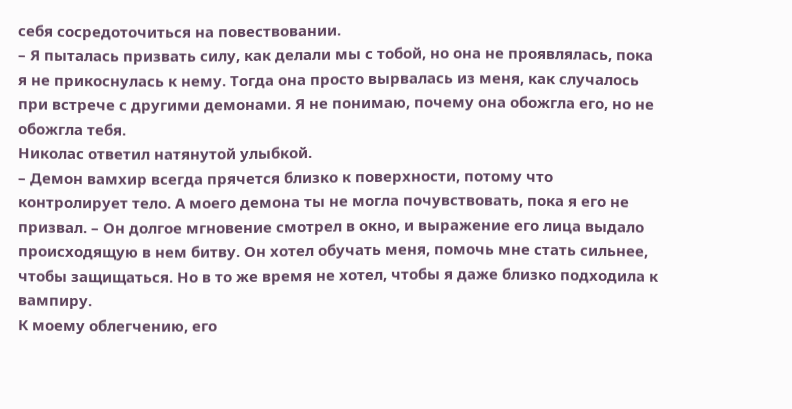себя сосредоточиться на повествовании.
– Я пыталась призвать силу, как делали мы с тобой, но она не проявлялась, пока я не прикоснулась к нему. Тогда она просто вырвалась из меня, как случалось при встрече с другими демонами. Я не понимаю, почему она обожгла его, но не обожгла тебя.
Николас ответил натянутой улыбкой.
– Демон вамхир всегда прячется близко к поверхности, потому что контролирует тело. А моего демона ты не могла почувствовать, пока я его не призвал. – Он долгое мгновение смотрел в окно, и выражение его лица выдало происходящую в нем битву. Он хотел обучать меня, помочь мне стать сильнее, чтобы защищаться. Но в то же время не хотел, чтобы я даже близко подходила к вампиру.
К моему облегчению, его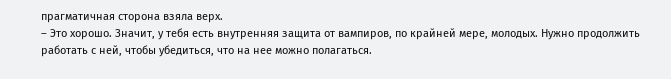прагматичная сторона взяла верх.
– Это хорошо. Значит, у тебя есть внутренняя защита от вампиров, по крайней мере, молодых. Нужно продолжить работать с ней, чтобы убедиться, что на нее можно полагаться.